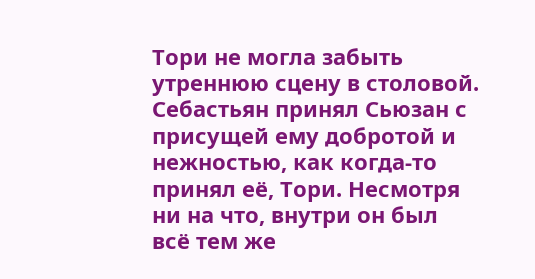Тори не могла забыть утреннюю сцену в столовой. Себастьян принял Сьюзан с присущей ему добротой и нежностью, как когда-то принял её, Тори. Несмотря ни на что, внутри он был всё тем же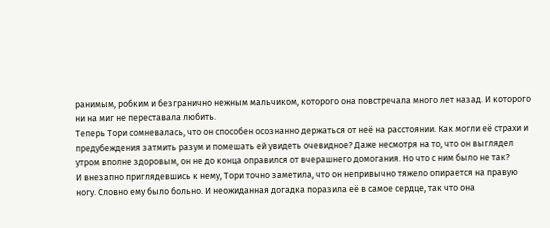ранимым, робким и безгранично нежным мальчиком, которого она повстречала много лет назад. И которого ни на миг не переставала любить.
Теперь Тори сомневалась, что он способен осознанно держаться от неё на расстоянии. Как могли её страхи и предубеждения затмить разум и помешать ей увидеть очевидное? Даже несмотря на то, что он выглядел утром вполне здоровым, он не до конца оправился от вчерашнего домогания. Но что с ним было не так?
И внезапно приглядевшись к нему, Тори точно заметила, что он непривычно тяжело опирается на правую ногу. Словно ему было больно. И неожиданная догадка поразила её в самое сердце, так что она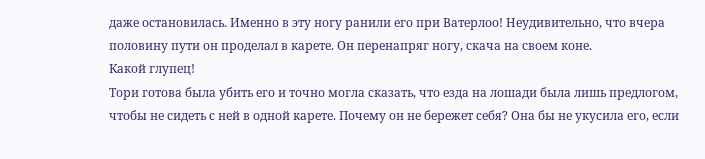даже остановилась. Именно в эту ногу ранили его при Ватерлоо! Неудивительно, что вчера половину пути он проделал в карете. Он перенапряг ногу, скача на своем коне.
Какой глупец!
Тори готова была убить его и точно могла сказать, что езда на лошади была лишь предлогом, чтобы не сидеть с ней в одной карете. Почему он не бережет себя? Она бы не укусила его, если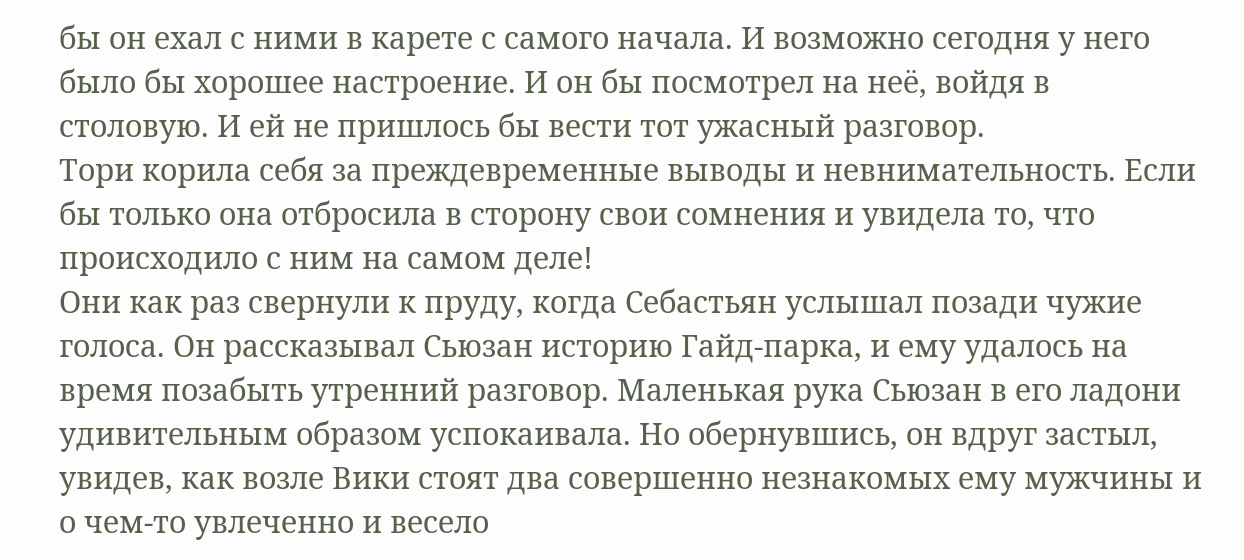бы он ехал с ними в карете с самого начала. И возможно сегодня у него было бы хорошее настроение. И он бы посмотрел на неё, войдя в столовую. И ей не пришлось бы вести тот ужасный разговор.
Тори корила себя за преждевременные выводы и невнимательность. Если бы только она отбросила в сторону свои сомнения и увидела то, что происходило с ним на самом деле!
Они как раз свернули к пруду, когда Себастьян услышал позади чужие голоса. Он рассказывал Сьюзан историю Гайд-парка, и ему удалось на время позабыть утренний разговор. Маленькая рука Сьюзан в его ладони удивительным образом успокаивала. Но обернувшись, он вдруг застыл, увидев, как возле Вики стоят два совершенно незнакомых ему мужчины и о чем-то увлеченно и весело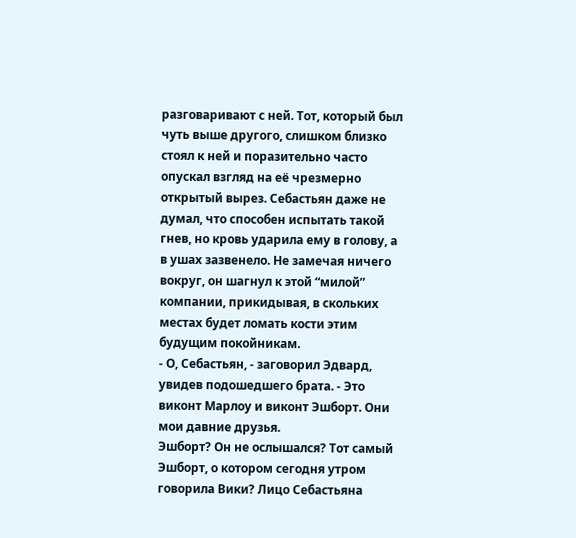разговаривают с ней. Тот, который был чуть выше другого, слишком близко стоял к ней и поразительно часто опускал взгляд на её чрезмерно открытый вырез. Себастьян даже не думал, что способен испытать такой гнев, но кровь ударила ему в голову, а в ушах зазвенело. Не замечая ничего вокруг, он шагнул к этой “милой” компании, прикидывая, в скольких местах будет ломать кости этим будущим покойникам.
- О, Себастьян, - заговорил Эдвард, увидев подошедшего брата. - Это виконт Марлоу и виконт Эшборт. Они мои давние друзья.
Эшборт? Он не ослышался? Тот самый Эшборт, о котором сегодня утром говорила Вики? Лицо Себастьяна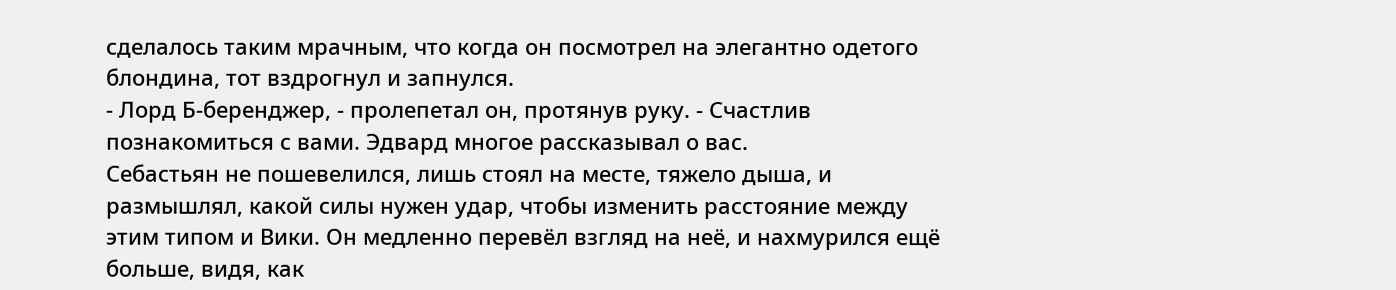сделалось таким мрачным, что когда он посмотрел на элегантно одетого блондина, тот вздрогнул и запнулся.
- Лорд Б-беренджер, - пролепетал он, протянув руку. - Счастлив познакомиться с вами. Эдвард многое рассказывал о вас.
Себастьян не пошевелился, лишь стоял на месте, тяжело дыша, и размышлял, какой силы нужен удар, чтобы изменить расстояние между этим типом и Вики. Он медленно перевёл взгляд на неё, и нахмурился ещё больше, видя, как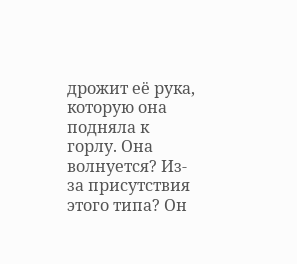дрожит её рука, которую она подняла к горлу. Она волнуется? Из-за присутствия этого типа? Он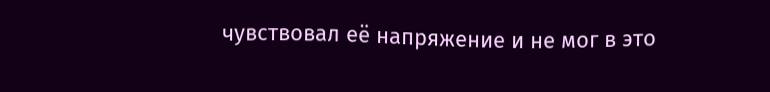чувствовал её напряжение и не мог в это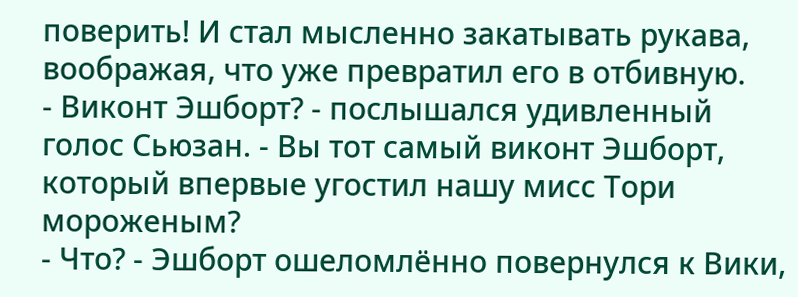поверить! И стал мысленно закатывать рукава, воображая, что уже превратил его в отбивную.
- Виконт Эшборт? - послышался удивленный голос Сьюзан. - Вы тот самый виконт Эшборт, который впервые угостил нашу мисс Тори мороженым?
- Что? - Эшборт ошеломлённо повернулся к Вики,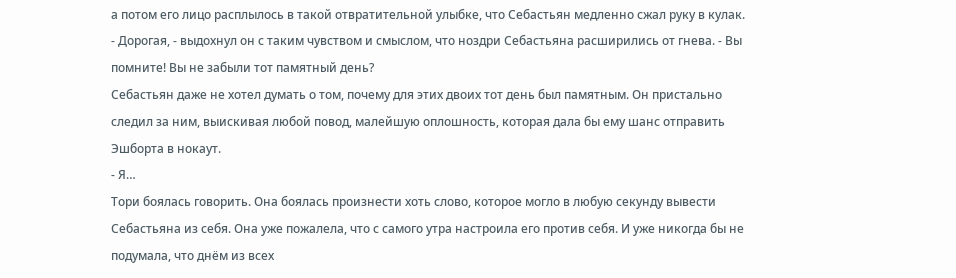а потом его лицо расплылось в такой отвратительной улыбке, что Себастьян медленно сжал руку в кулак. - Дорогая, - выдохнул он с таким чувством и смыслом, что ноздри Себастьяна расширились от гнева. - Вы помните! Вы не забыли тот памятный день?
Себастьян даже не хотел думать о том, почему для этих двоих тот день был памятным. Он пристально следил за ним, выискивая любой повод, малейшую оплошность, которая дала бы ему шанс отправить Эшборта в нокаут.
- Я…
Тори боялась говорить. Она боялась произнести хоть слово, которое могло в любую секунду вывести Себастьяна из себя. Она уже пожалела, что с самого утра настроила его против себя. И уже никогда бы не подумала, что днём из всех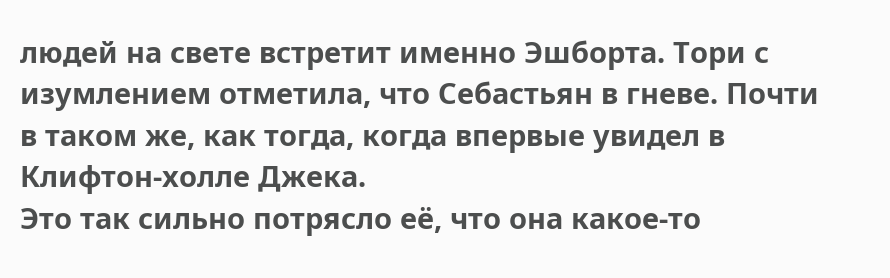людей на свете встретит именно Эшборта. Тори с изумлением отметила, что Себастьян в гневе. Почти в таком же, как тогда, когда впервые увидел в Клифтон-холле Джека.
Это так сильно потрясло её, что она какое-то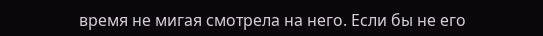время не мигая смотрела на него. Если бы не его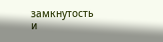замкнутость и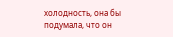холодность, она бы подумала, что он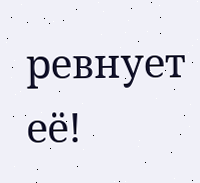ревнует её!